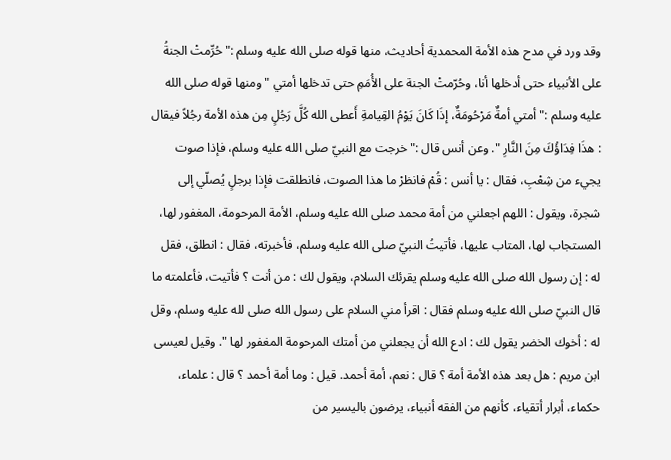وقد ورد في مدح هذه الأمة المحمدية أحاديث، منها قوله صلى الله عليه وسلم :" حُرِّمتْ الجنةُ على الأنبياء حتى أدخلها أنا، وحُرّمتْ الجنة على الأُمَمِ حتى تدخلها أمتي " ومنها قوله صلى الله عليه وسلم :" أمتي أمةٌ مَرْحُومَةٌ، إذَا كَانَ يَوْمُ القِيامةِ أَعطى الله كُلَّ رَجُلٍ مِن هذه الأمة رجُلاً فيقال : هذَا فِدَاؤُكَ مِنَ النَّارِ ". وعن أنس قال :" خرجت مع النبيّ صلى الله عليه وسلم، فإذا صوت يجيء من شِعْبِ، فقال : يا أنس : قُمْ فانظرْ ما هذا الصوت، فانطلقت فإذا برجلٍ يُصلّي إلى شجرة، ويقول : اللهم اجعلني من أمة محمد صلى الله عليه وسلم، الأمة المرحومة، المغفور لها، المستجاب لها، المتاب عليها، فأتيتُ النبيّ صلى الله عليه وسلم، فأخبرته، فقال : انطلق، فقل له : إن رسول الله صلى الله عليه وسلم يقرئك السلام، ويقول لك : من أنت ؟ فأتيت، فأعلمته ما قال النبيّ صلى الله عليه وسلم فقال : اقرأ مني السلام على رسول الله صلى لله عليه وسلم، وقل له : أخوك الخضر يقول لك : ادع الله أن يجعلني من أمتك المرحومة المغفور لها ". وقيل لعيسى ابن مريم : هل بعد هذه الأمة أمة ؟ قال : نعم، أمة أحمد. قيل : وما أمة أحمد ؟ قال : علماء، حكماء، أبرار أتقياء، كأنهم من الفقه أنبياء، يرضون باليسير من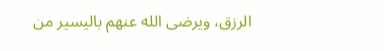الرزق، ويرضى الله عنهم باليسير من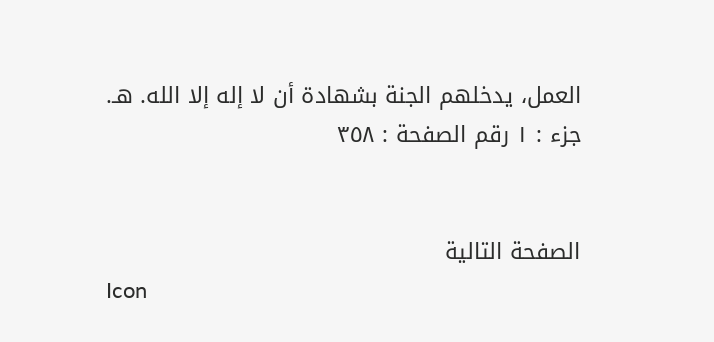العمل، يدخلهم الجنة بشهادة أن لا إله إلا الله. هـ.
جزء : ١ رقم الصفحة : ٣٥٨


الصفحة التالية
Icon